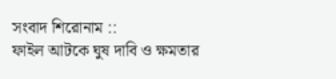সংবাদ শিরোনাম ::
ফাইল আটকে ঘুষ দাবি ও ক্ষমতার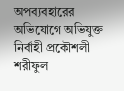অপব্যবহারের অভিযোগে অভিযুক্ত নির্বাহী প্রকৌশলী শরীফুল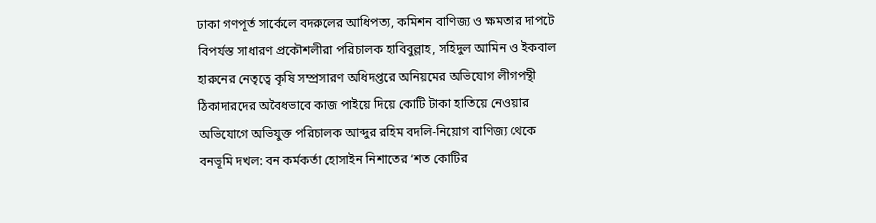ঢাকা গণপূর্ত সার্কেলে বদরুলের আধিপত্য, কমিশন বাণিজ্য ও ক্ষমতার দাপটে বিপর্যস্ত সাধারণ প্রকৌশলীরা পরিচালক হাবিবুল্লাহ, সহিদুল আমিন ও ইকবাল হারুনের নেতৃত্বে কৃষি সম্প্রসারণ অধিদপ্তরে অনিয়মের অভিযোগ লীগপন্থী ঠিকাদারদের অবৈধভাবে কাজ পাইয়ে দিয়ে কোটি টাকা হাতিয়ে নেওয়ার অভিযোগে অভিযুক্ত পরিচালক আব্দুর রহিম বদলি-নিয়োগ বাণিজ্য থেকে বনভূমি দখল: বন কর্মকর্তা হোসাইন নিশাতের ‘শত কোটির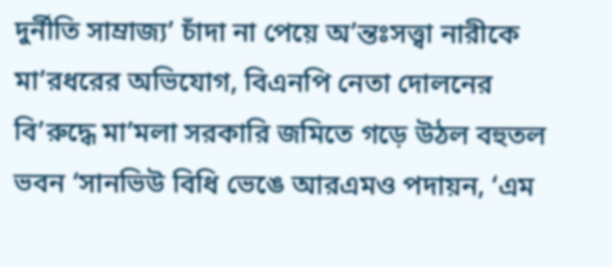দুর্নীতি সাম্রাজ্য’ চাঁদা না পেয়ে অ’ন্তঃসত্ত্বা নারীকে মা’রধরের অভিযোগ, বিএনপি নেতা দোলনের বি’রুদ্ধে মা’মলা সরকারি জমিতে গড়ে উঠল বহুতল ভবন ‘সানভিউ বিধি ভেঙে আরএমও পদায়ন, ‘এম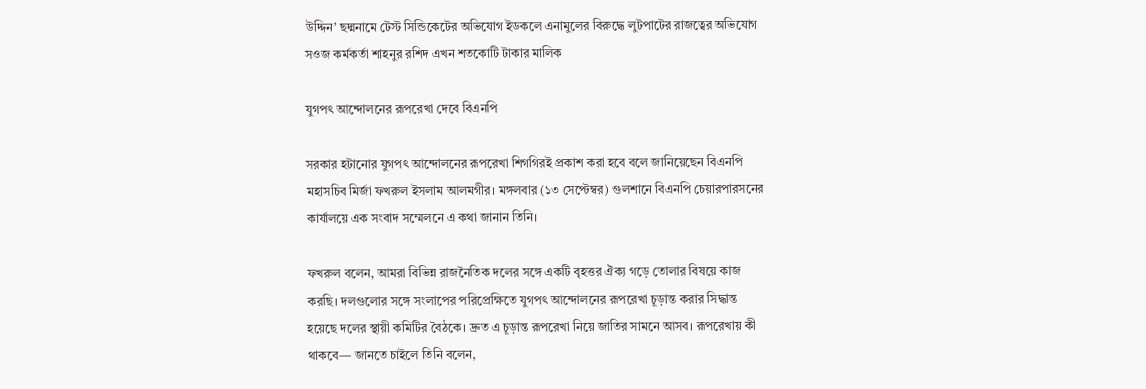উদ্দিন’ ছদ্মনামে টেস্ট সিন্ডিকেটের অভিযোগ ইডকলে এনামুলের বিরুদ্ধে লুটপাটের রাজত্বের অভিযোগ সওজ কর্মকর্তা শাহনুর রশিদ এখন শতকোটি টাকার মালিক

যুগপৎ আন্দোলনের রূপরেখা দেবে বিএনপি

সরকার হটানোর যুগপৎ আন্দোলনের রূপরেখা শিগগিরই প্রকাশ করা হবে বলে জানিয়েছেন বিএনপি মহাসচিব মির্জা ফখরুল ইসলাম আলমগীর। মঙ্গলবার (১৩ সেপ্টেম্বর) গুলশানে বিএনপি চেয়ারপারসনের কার্যালয়ে এক সংবাদ সম্মেলনে এ কথা জানান তিনি।

ফখরুল বলেন, আমরা বিভিন্ন রাজনৈতিক দলের সঙ্গে একটি বৃহত্তর ঐক্য গড়ে তোলার বিষয়ে কাজ করছি। দলগুলোর সঙ্গে সংলাপের পরিপ্রেক্ষিতে যুগপৎ আন্দোলনের রূপরেখা চূড়ান্ত করার সিদ্ধান্ত হয়েছে দলের স্থায়ী কমিটির বৈঠকে। দ্রুত এ চূড়ান্ত রূপরেখা নিয়ে জাতির সামনে আসব। রূপরেখায় কী থাকবে— জানতে চাইলে তিনি বলেন,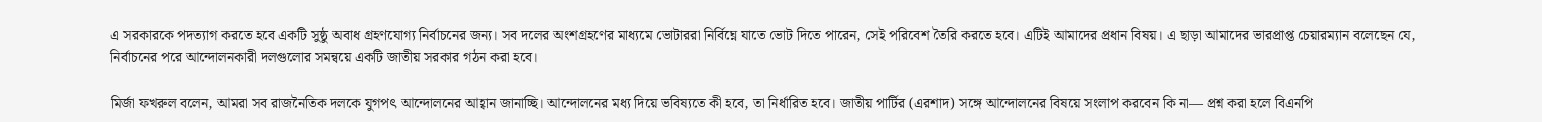এ সরকারকে পদত্যাগ করতে হবে একটি সুষ্ঠু অবাধ গ্রহণযোগ্য নির্বাচনের জন্য। সব দলের অংশগ্রহণের মাধ্যমে ভোটাররা নির্বিঘ্নে যাতে ভোট দিতে পারেন, সেই পরিবেশ তৈরি করতে হবে। এটিই আমাদের প্রধান বিষয়। এ ছাড়া আমাদের ভারপ্রাপ্ত চেয়ারম্যান বলেছেন যে, নির্বাচনের পরে আন্দোলনকারী দলগুলোর সমন্বয়ে একটি জাতীয় সরকার গঠন করা হবে।

মির্জা ফখরুল বলেন, আমরা সব রাজনৈতিক দলকে যুগপৎ আন্দোলনের আহ্বান জানাচ্ছি। আন্দোলনের মধ্য দিয়ে ভবিষ্যতে কী হবে, তা নির্ধারিত হবে। জাতীয় পার্টির (এরশাদ) সঙ্গে আন্দোলনের বিষয়ে সংলাপ করবেন কি না— প্রশ্ন করা হলে বিএনপি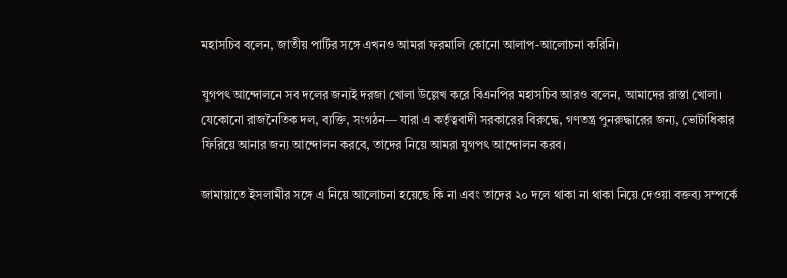মহাসচিব বলেন, জাতীয় পার্টির সঙ্গে এখনও আমরা ফরমালি কোনো আলাপ-আলোচনা করিনি।

যুগপৎ আন্দোলনে সব দলের জন্যই দরজা খোলা উল্লেখ করে বিএনপির মহাসচিব আরও বলেন, আমাদের রাস্তা খোলা। যেকোনো রাজনৈতিক দল, ব্যক্তি, সংগঠন— যারা এ কর্তৃত্ববাদী সরকারের বিরুদ্ধে, গণতন্ত্র পুনরুদ্ধারের জন্য, ভোটাধিকার ফিরিয়ে আনার জন্য আন্দোলন করবে, তাদের নিয়ে আমরা যুগপৎ আন্দোলন করব।

জামায়াতে ইসলামীর সঙ্গে এ নিয়ে আলোচনা হয়েছে কি না এবং তাদের ২০ দলে থাকা না থাকা নিয়ে দেওয়া বক্তব্য সম্পর্কে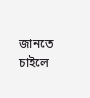জানতে চাইলে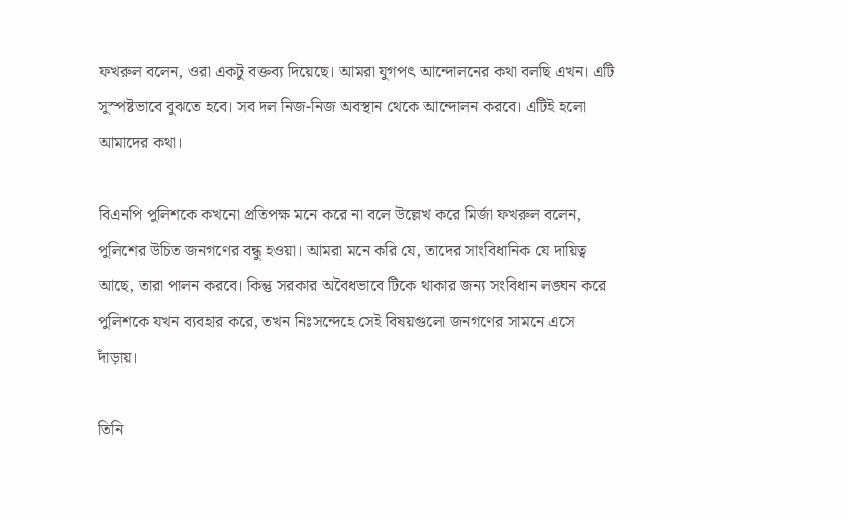ফখরুল বলেন, ওরা একটু বক্তব্য দিয়েছে। আমরা যুগপৎ আন্দোলনের কথা বলছি এখন। এটি সুস্পষ্টভাবে বুঝতে হবে। সব দল নিজ-নিজ অবস্থান থেকে আন্দোলন করবে। এটিই হলো আমাদের কথা।

বিএনপি পুলিশকে কখনো প্রতিপক্ষ মনে করে না বলে উল্লেখ করে মির্জা ফখরুল বলেন, পুলিশের উচিত জনগণের বন্ধু হওয়া। আমরা মনে করি যে, তাদের সাংবিধানিক যে দায়িত্ব আছে, তারা পালন করবে। কিন্তু সরকার অবৈধভাবে টিকে থাকার জন্য সংবিধান লঙ্ঘন করে পুলিশকে যখন ব্যবহার করে, তখন নিঃসন্দেহে সেই বিষয়গুলো জনগণের সামনে এসে দাঁড়ায়।

তিনি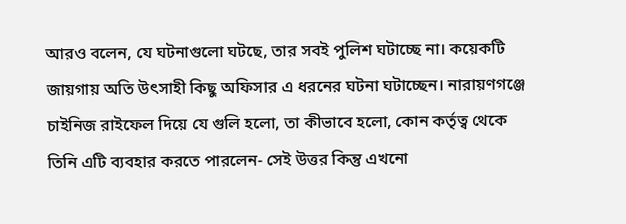আরও বলেন, যে ঘটনাগুলো ঘটছে, তার সবই পুলিশ ঘটাচ্ছে না। কয়েকটি জায়গায় অতি উৎসাহী কিছু অফিসার এ ধরনের ঘটনা ঘটাচ্ছেন। নারায়ণগঞ্জে চাইনিজ রাইফেল দিয়ে যে গুলি হলো, তা কীভাবে হলো, কোন কর্তৃত্ব থেকে তিনি এটি ব্যবহার করতে পারলেন- সেই উত্তর কিন্তু এখনো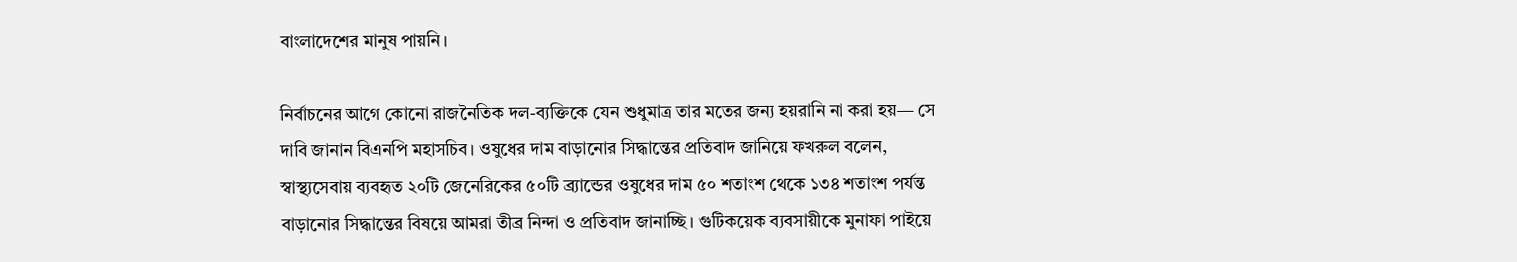বাংলাদেশের মানুষ পায়নি।

নির্বাচনের আগে কোনো রাজনৈতিক দল-ব্যক্তিকে যেন শুধুমাত্র তার মতের জন্য হয়রানি না করা হয়— সে দাবি জানান বিএনপি মহাসচিব। ওষুধের দাম বাড়ানোর সিদ্ধান্তের প্রতিবাদ জানিয়ে ফখরুল বলেন, স্বাস্থ্যসেবায় ব্যবহৃত ২০টি জেনেরিকের ৫০টি ব্র্যান্ডের ওষুধের দাম ৫০ শতাংশ থেকে ১৩৪ শতাংশ পর্যন্ত বাড়ানোর সিদ্ধান্তের বিষয়ে আমরা তীব্র নিন্দা ও প্রতিবাদ জানাচ্ছি। গুটিকয়েক ব্যবসায়ীকে মুনাফা পাইয়ে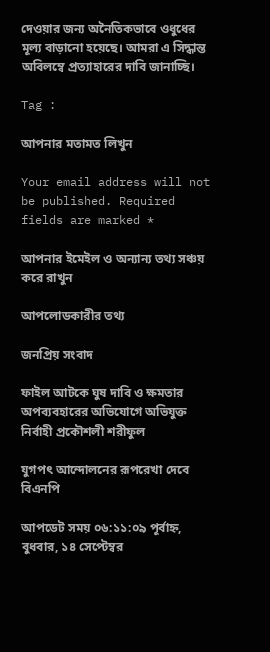দেওয়ার জন্য অনৈতিকভাবে ওধুধের মূল্য বাড়ানো হয়েছে। আমরা এ সিদ্ধান্ত অবিলম্বে প্রত্যাহারের দাবি জানাচ্ছি।

Tag :

আপনার মতামত লিখুন

Your email address will not be published. Required fields are marked *

আপনার ইমেইল ও অন্যান্য তথ্য সঞ্চয় করে রাখুন

আপলোডকারীর তথ্য

জনপ্রিয় সংবাদ

ফাইল আটকে ঘুষ দাবি ও ক্ষমতার অপব্যবহারের অভিযোগে অভিযুক্ত নির্বাহী প্রকৌশলী শরীফুল

যুগপৎ আন্দোলনের রূপরেখা দেবে বিএনপি

আপডেট সময় ০৬:১১:০৯ পূর্বাহ্ন, বুধবার, ১৪ সেপ্টেম্বর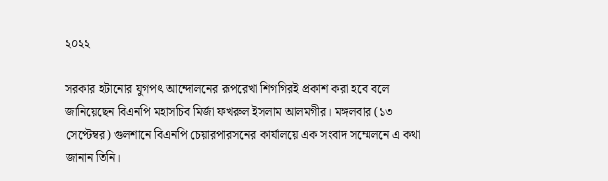২০২২

সরকার হটানোর যুগপৎ আন্দোলনের রূপরেখা শিগগিরই প্রকাশ করা হবে বলে জানিয়েছেন বিএনপি মহাসচিব মির্জা ফখরুল ইসলাম আলমগীর। মঙ্গলবার (১৩ সেপ্টেম্বর) গুলশানে বিএনপি চেয়ারপারসনের কার্যালয়ে এক সংবাদ সম্মেলনে এ কথা জানান তিনি।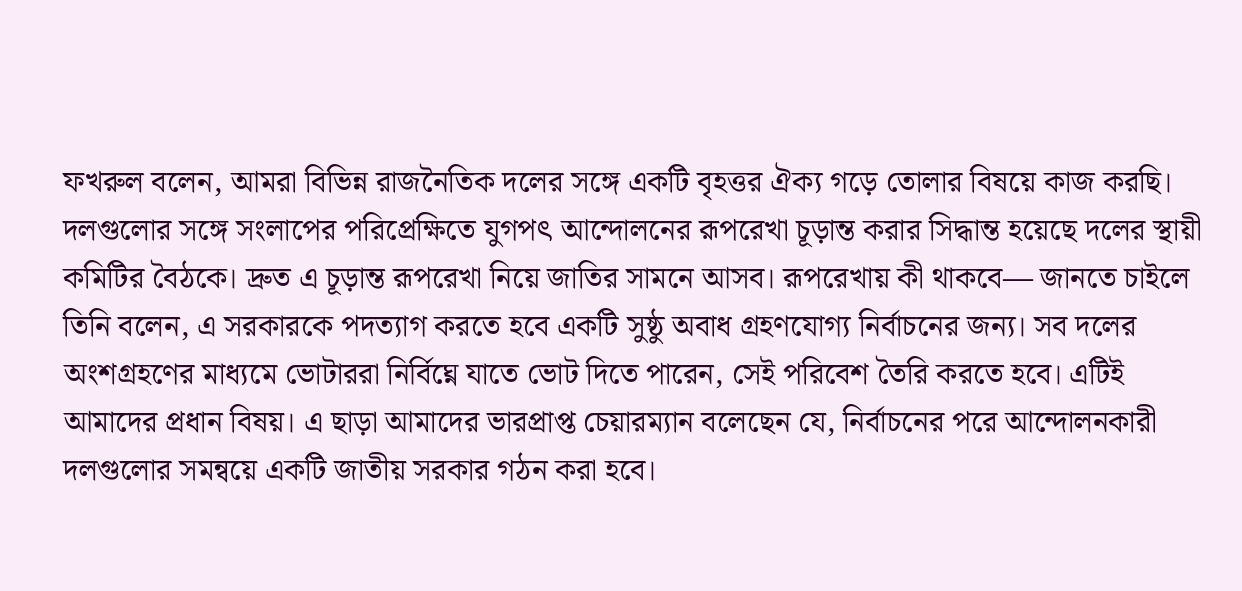ফখরুল বলেন, আমরা বিভিন্ন রাজনৈতিক দলের সঙ্গে একটি বৃহত্তর ঐক্য গড়ে তোলার বিষয়ে কাজ করছি। দলগুলোর সঙ্গে সংলাপের পরিপ্রেক্ষিতে যুগপৎ আন্দোলনের রূপরেখা চূড়ান্ত করার সিদ্ধান্ত হয়েছে দলের স্থায়ী কমিটির বৈঠকে। দ্রুত এ চূড়ান্ত রূপরেখা নিয়ে জাতির সামনে আসব। রূপরেখায় কী থাকবে— জানতে চাইলে তিনি বলেন, এ সরকারকে পদত্যাগ করতে হবে একটি সুষ্ঠু অবাধ গ্রহণযোগ্য নির্বাচনের জন্য। সব দলের অংশগ্রহণের মাধ্যমে ভোটাররা নির্বিঘ্নে যাতে ভোট দিতে পারেন, সেই পরিবেশ তৈরি করতে হবে। এটিই আমাদের প্রধান বিষয়। এ ছাড়া আমাদের ভারপ্রাপ্ত চেয়ারম্যান বলেছেন যে, নির্বাচনের পরে আন্দোলনকারী দলগুলোর সমন্বয়ে একটি জাতীয় সরকার গঠন করা হবে।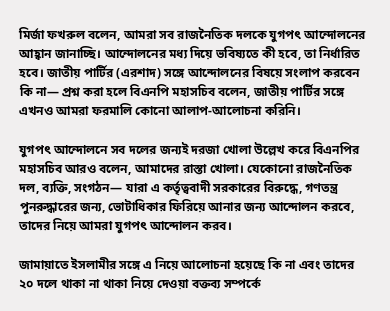মির্জা ফখরুল বলেন, আমরা সব রাজনৈতিক দলকে যুগপৎ আন্দোলনের আহ্বান জানাচ্ছি। আন্দোলনের মধ্য দিয়ে ভবিষ্যতে কী হবে, তা নির্ধারিত হবে। জাতীয় পার্টির (এরশাদ) সঙ্গে আন্দোলনের বিষয়ে সংলাপ করবেন কি না— প্রশ্ন করা হলে বিএনপি মহাসচিব বলেন, জাতীয় পার্টির সঙ্গে এখনও আমরা ফরমালি কোনো আলাপ-আলোচনা করিনি।

যুগপৎ আন্দোলনে সব দলের জন্যই দরজা খোলা উল্লেখ করে বিএনপির মহাসচিব আরও বলেন, আমাদের রাস্তা খোলা। যেকোনো রাজনৈতিক দল, ব্যক্তি, সংগঠন— যারা এ কর্তৃত্ববাদী সরকারের বিরুদ্ধে, গণতন্ত্র পুনরুদ্ধারের জন্য, ভোটাধিকার ফিরিয়ে আনার জন্য আন্দোলন করবে, তাদের নিয়ে আমরা যুগপৎ আন্দোলন করব।

জামায়াতে ইসলামীর সঙ্গে এ নিয়ে আলোচনা হয়েছে কি না এবং তাদের ২০ দলে থাকা না থাকা নিয়ে দেওয়া বক্তব্য সম্পর্কে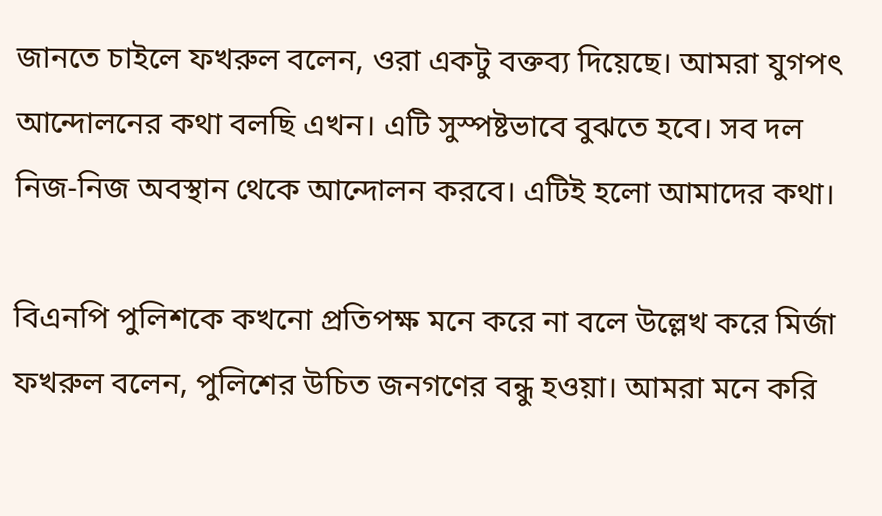জানতে চাইলে ফখরুল বলেন, ওরা একটু বক্তব্য দিয়েছে। আমরা যুগপৎ আন্দোলনের কথা বলছি এখন। এটি সুস্পষ্টভাবে বুঝতে হবে। সব দল নিজ-নিজ অবস্থান থেকে আন্দোলন করবে। এটিই হলো আমাদের কথা।

বিএনপি পুলিশকে কখনো প্রতিপক্ষ মনে করে না বলে উল্লেখ করে মির্জা ফখরুল বলেন, পুলিশের উচিত জনগণের বন্ধু হওয়া। আমরা মনে করি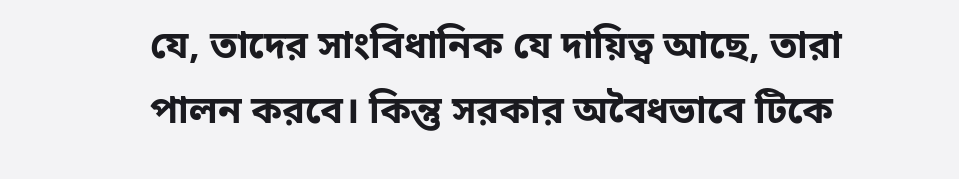যে, তাদের সাংবিধানিক যে দায়িত্ব আছে, তারা পালন করবে। কিন্তু সরকার অবৈধভাবে টিকে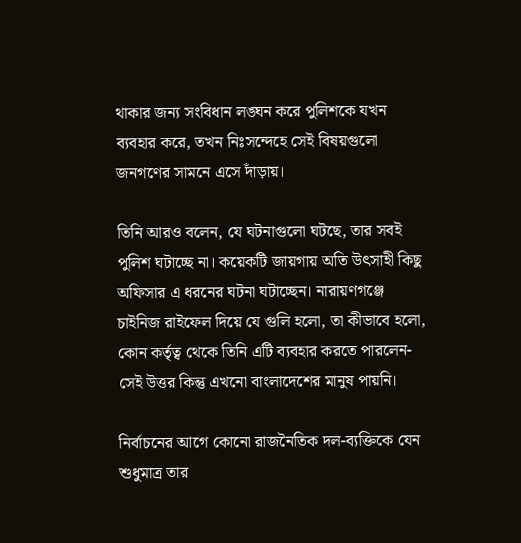থাকার জন্য সংবিধান লঙ্ঘন করে পুলিশকে যখন ব্যবহার করে, তখন নিঃসন্দেহে সেই বিষয়গুলো জনগণের সামনে এসে দাঁড়ায়।

তিনি আরও বলেন, যে ঘটনাগুলো ঘটছে, তার সবই পুলিশ ঘটাচ্ছে না। কয়েকটি জায়গায় অতি উৎসাহী কিছু অফিসার এ ধরনের ঘটনা ঘটাচ্ছেন। নারায়ণগঞ্জে চাইনিজ রাইফেল দিয়ে যে গুলি হলো, তা কীভাবে হলো, কোন কর্তৃত্ব থেকে তিনি এটি ব্যবহার করতে পারলেন- সেই উত্তর কিন্তু এখনো বাংলাদেশের মানুষ পায়নি।

নির্বাচনের আগে কোনো রাজনৈতিক দল-ব্যক্তিকে যেন শুধুমাত্র তার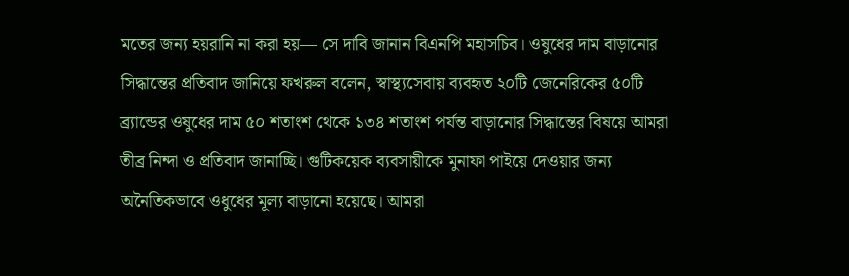মতের জন্য হয়রানি না করা হয়— সে দাবি জানান বিএনপি মহাসচিব। ওষুধের দাম বাড়ানোর সিদ্ধান্তের প্রতিবাদ জানিয়ে ফখরুল বলেন, স্বাস্থ্যসেবায় ব্যবহৃত ২০টি জেনেরিকের ৫০টি ব্র্যান্ডের ওষুধের দাম ৫০ শতাংশ থেকে ১৩৪ শতাংশ পর্যন্ত বাড়ানোর সিদ্ধান্তের বিষয়ে আমরা তীব্র নিন্দা ও প্রতিবাদ জানাচ্ছি। গুটিকয়েক ব্যবসায়ীকে মুনাফা পাইয়ে দেওয়ার জন্য অনৈতিকভাবে ওধুধের মূল্য বাড়ানো হয়েছে। আমরা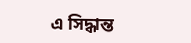এ সিদ্ধান্ত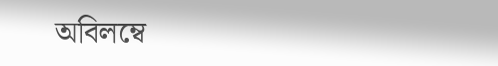অবিলম্বে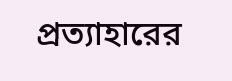প্রত্যাহারের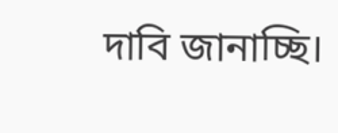দাবি জানাচ্ছি।